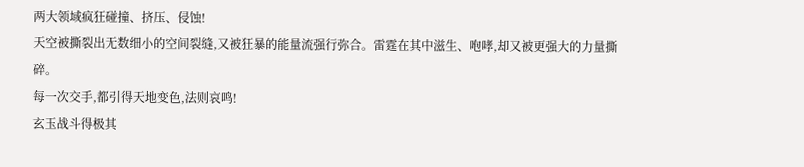两大领域疯狂碰撞、挤压、侵蚀!
天空被撕裂出无数细小的空间裂缝,又被狂暴的能量流强行弥合。雷霆在其中滋生、咆哮,却又被更强大的力量撕碎。
每一次交手,都引得天地变色,法则哀鸣!
玄玉战斗得极其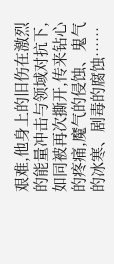艰难,他身上的旧伤在激烈的能量冲击与领域对抗下,如同被再次撕开,传来钻心的疼痛,魔气的侵蚀、鬼气的冰寒、剧毒的腐蚀……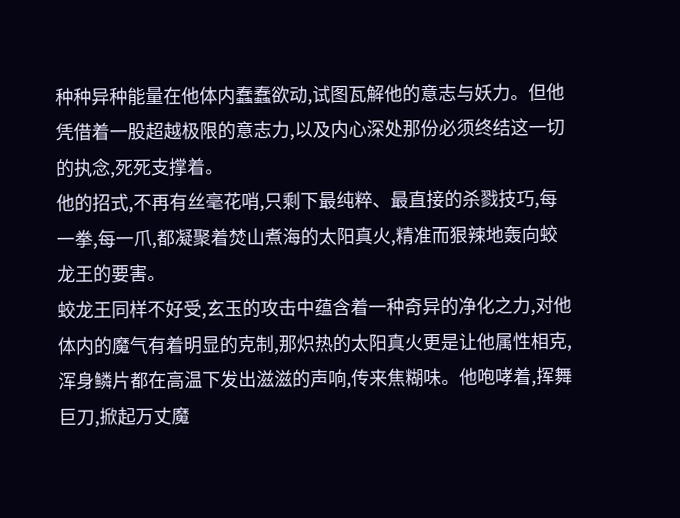种种异种能量在他体内蠢蠢欲动,试图瓦解他的意志与妖力。但他凭借着一股超越极限的意志力,以及内心深处那份必须终结这一切的执念,死死支撑着。
他的招式,不再有丝毫花哨,只剩下最纯粹、最直接的杀戮技巧,每一拳,每一爪,都凝聚着焚山煮海的太阳真火,精准而狠辣地轰向蛟龙王的要害。
蛟龙王同样不好受,玄玉的攻击中蕴含着一种奇异的净化之力,对他体内的魔气有着明显的克制,那炽热的太阳真火更是让他属性相克,浑身鳞片都在高温下发出滋滋的声响,传来焦糊味。他咆哮着,挥舞巨刀,掀起万丈魔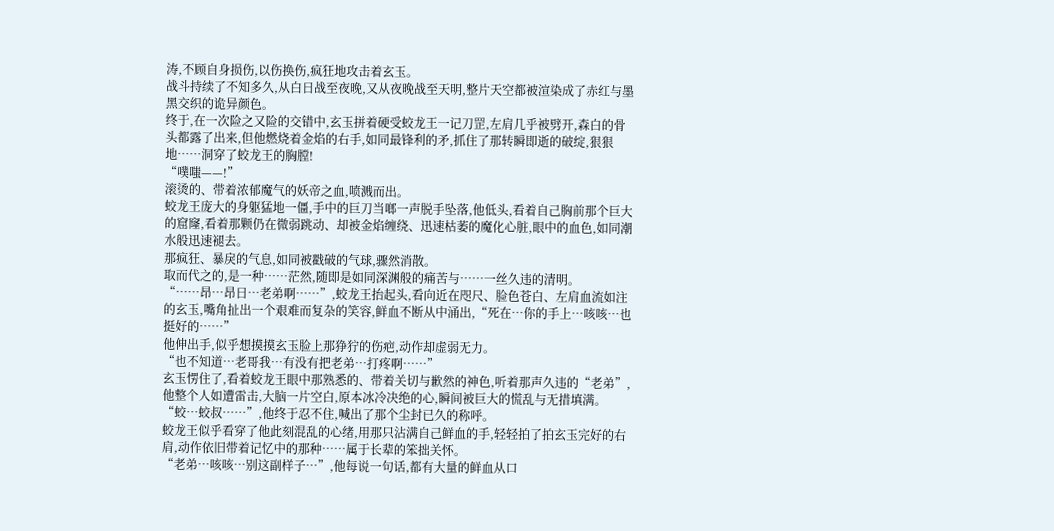涛,不顾自身损伤,以伤换伤,疯狂地攻击着玄玉。
战斗持续了不知多久,从白日战至夜晚,又从夜晚战至天明,整片天空都被渲染成了赤红与墨黑交织的诡异颜色。
终于,在一次险之又险的交错中,玄玉拼着硬受蛟龙王一记刀罡,左肩几乎被劈开,森白的骨头都露了出来,但他燃烧着金焰的右手,如同最锋利的矛,抓住了那转瞬即逝的破绽,狠狠地……洞穿了蛟龙王的胸膛!
“噗嗤——!”
滚烫的、带着浓郁魔气的妖帝之血,喷溅而出。
蛟龙王庞大的身躯猛地一僵,手中的巨刀当啷一声脱手坠落,他低头,看着自己胸前那个巨大的窟窿,看着那颗仍在微弱跳动、却被金焰缠绕、迅速枯萎的魔化心脏,眼中的血色,如同潮水般迅速褪去。
那疯狂、暴戾的气息,如同被戳破的气球,骤然消散。
取而代之的,是一种……茫然,随即是如同深渊般的痛苦与……一丝久违的清明。
“……昂…昂日…老弟啊……”,蛟龙王抬起头,看向近在咫尺、脸色苍白、左肩血流如注的玄玉,嘴角扯出一个艰难而复杂的笑容,鲜血不断从中涌出,“死在…你的手上…咳咳…也挺好的……”
他伸出手,似乎想摸摸玄玉脸上那狰狞的伤疤,动作却虚弱无力。
“也不知道…老哥我…有没有把老弟…打疼啊……”
玄玉愣住了,看着蛟龙王眼中那熟悉的、带着关切与歉然的神色,听着那声久违的“老弟”,他整个人如遭雷击,大脑一片空白,原本冰冷决绝的心,瞬间被巨大的慌乱与无措填满。
“蛟…蛟叔……”,他终于忍不住,喊出了那个尘封已久的称呼。
蛟龙王似乎看穿了他此刻混乱的心绪,用那只沾满自己鲜血的手,轻轻拍了拍玄玉完好的右肩,动作依旧带着记忆中的那种……属于长辈的笨拙关怀。
“老弟…咳咳…别这副样子…”,他每说一句话,都有大量的鲜血从口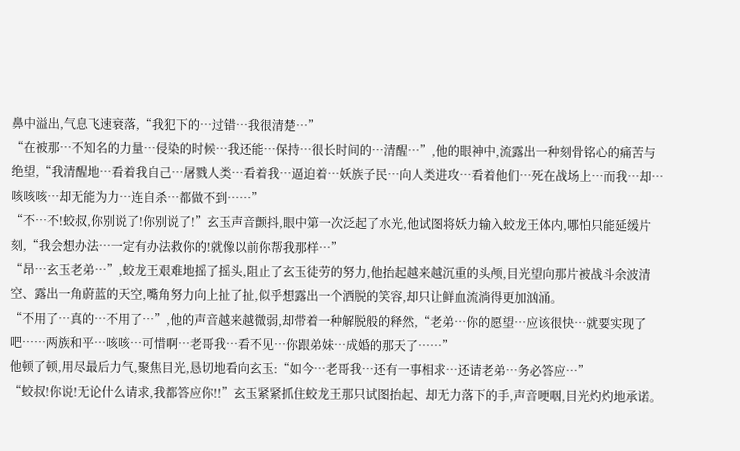鼻中溢出,气息飞速衰落,“我犯下的…过错…我很清楚…”
“在被那…不知名的力量…侵染的时候…我还能…保持…很长时间的…清醒…”,他的眼神中,流露出一种刻骨铭心的痛苦与绝望,“我清醒地…看着我自己…屠戮人类…看着我…逼迫着…妖族子民…向人类进攻…看着他们…死在战场上…而我…却…咳咳咳…却无能为力…连自杀…都做不到……”
“不…不!蛟叔,你别说了!你别说了!”玄玉声音颤抖,眼中第一次泛起了水光,他试图将妖力输入蛟龙王体内,哪怕只能延缓片刻,“我会想办法…一定有办法救你的!就像以前你帮我那样…”
“昂…玄玉老弟…”,蛟龙王艰难地摇了摇头,阻止了玄玉徒劳的努力,他抬起越来越沉重的头颅,目光望向那片被战斗余波清空、露出一角蔚蓝的天空,嘴角努力向上扯了扯,似乎想露出一个洒脱的笑容,却只让鲜血流淌得更加汹涌。
“不用了…真的…不用了…”,他的声音越来越微弱,却带着一种解脱般的释然,“老弟…你的愿望…应该很快…就要实现了吧……两族和平…咳咳…可惜啊…老哥我…看不见…你跟弟妹…成婚的那天了……”
他顿了顿,用尽最后力气,聚焦目光,恳切地看向玄玉:“如今…老哥我…还有一事相求…还请老弟…务必答应…”
“蛟叔!你说!无论什么请求,我都答应你!!”玄玉紧紧抓住蛟龙王那只试图抬起、却无力落下的手,声音哽咽,目光灼灼地承诺。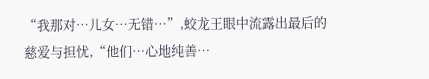“我那对…儿女…无错…”,蛟龙王眼中流露出最后的慈爱与担忧,“他们…心地纯善…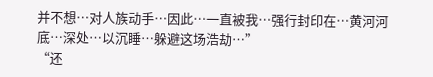并不想…对人族动手…因此…一直被我…强行封印在…黄河河底…深处…以沉睡…躲避这场浩劫…”
“还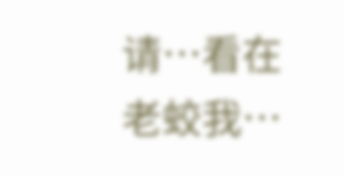请…看在老蛟我…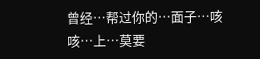曾经…帮过你的…面子…咳咳…上…莫要